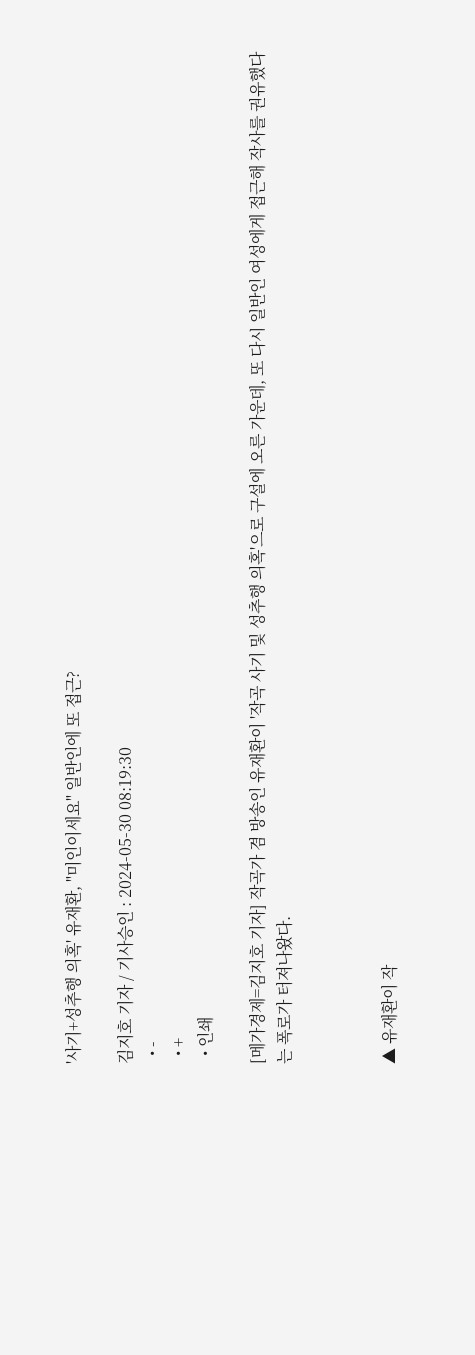'사기+성추행 의혹' 유재환, "미인이세요" 일반인에 또 접근?

김지호 기자 / 기사승인 : 2024-05-30 08:19:30
  • -
  • +
  • 인쇄

[메가경제=김지호 기자] 작곡가 겸 방송인 유재환이 '작곡 사기 및 성추행 의혹'으로 구설에 오른 가운데, 또 다시 일반인 여성에게 접근해 작사를 권유했다는 폭로가 터져나왔다.



▲ 유재환이 작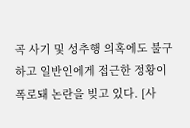곡 사기 및 성추행 의혹에도 불구하고 일반인에게 접근한 정황이 폭로돼 논란을 빚고 있다. [사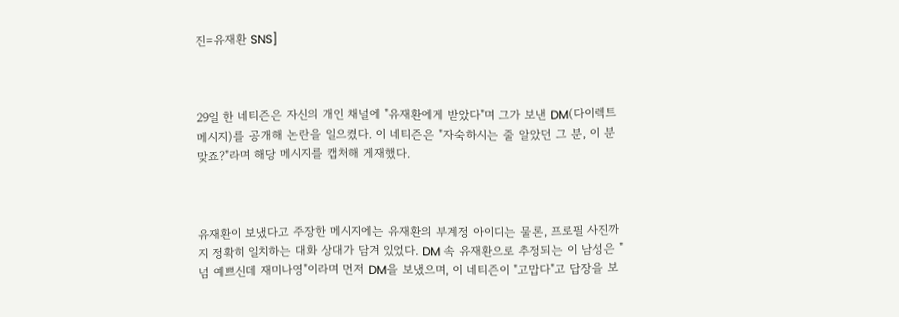진=유재환 SNS]



29일 한 네티즌은 자신의 개인 채널에 "유재환에게 받았다"며 그가 보낸 DM(다이렉트 메시지)를 공개해 논란을 일으켰다. 이 네티즌은 "자숙하시는 줄 알았던 그 분, 이 분 맞죠?"라며 해당 메시지를 캡처해 게재했다.



유재환이 보냈다고 주장한 메시지에는 유재환의 부계정 아이디는 물론, 프로필 사진까지 정확히 일치하는 대화 상대가 담겨 있었다. DM 속 유재환으로 추정되는 이 남성은 "넘 예쁘신데 재미나영"이라며 먼저 DM을 보냈으며, 이 네티즌이 "고맙다"고 답장을 보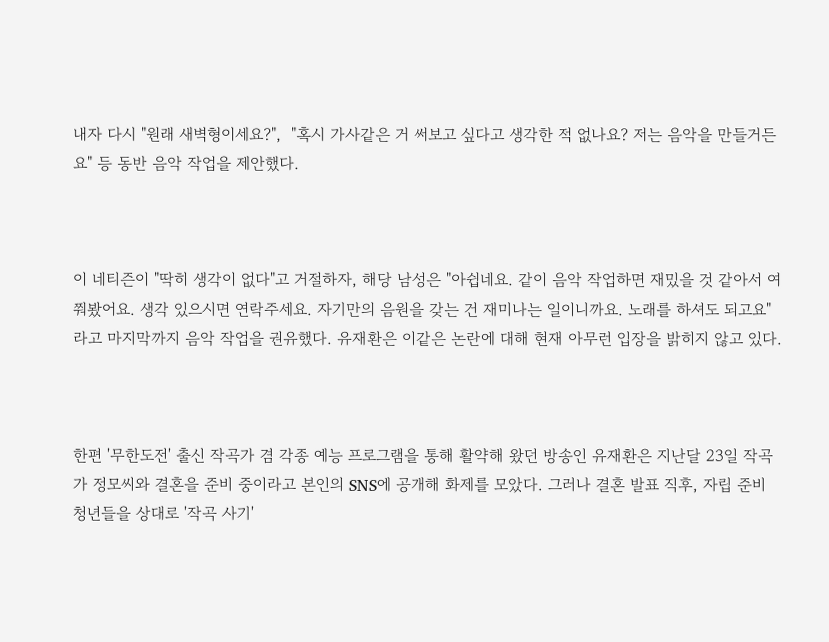내자 다시 "원래 새벽형이세요?",  "혹시 가사같은 거 써보고 싶다고 생각한 적 없나요? 저는 음악을 만들거든요" 등 동반 음악 작업을 제안했다.



이 네티즌이 "딱히 생각이 없다"고 거절하자, 해당 남성은 "아쉽네요. 같이 음악 작업하면 재밌을 것 같아서 여쭤봤어요. 생각 있으시면 연락주세요. 자기만의 음원을 갖는 건 재미나는 일이니까요. 노래를 하셔도 되고요"라고 마지막까지 음악 작업을 권유했다. 유재환은 이같은 논란에 대해 현재 아무런 입장을 밝히지 않고 있다.



한편 '무한도전' 출신 작곡가 겸 각종 예능 프로그램을 통해 활약해 왔던 방송인 유재환은 지난달 23일 작곡가 정모씨와 결혼을 준비 중이라고 본인의 SNS에 공개해 화제를 모았다. 그러나 결혼 발표 직후, 자립 준비 청년들을 상대로 '작곡 사기'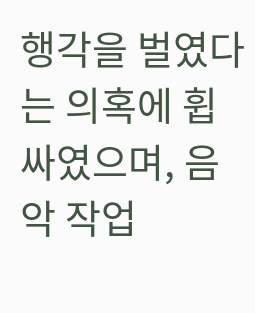행각을 벌였다는 의혹에 휩싸였으며, 음악 작업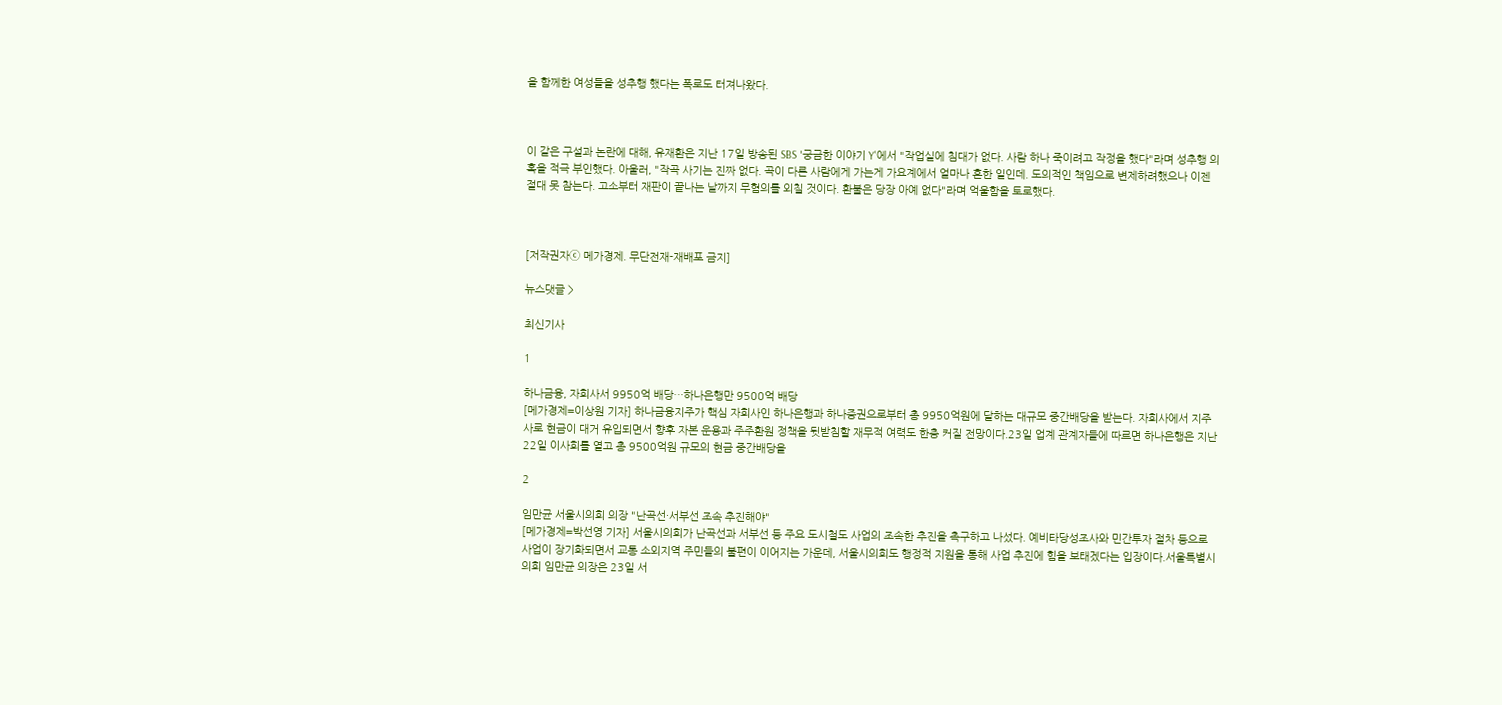을 함께한 여성들을 성추행 했다는 폭로도 터져나왔다.



이 같은 구설과 논란에 대해, 유재환은 지난 17일 방송된 SBS '궁금한 이야기 Y'에서 "작업실에 침대가 없다. 사람 하나 죽이려고 작정을 했다"라며 성추행 의혹을 적극 부인했다. 아울러, "작곡 사기는 진짜 없다. 곡이 다른 사람에게 가는게 가요계에서 얼마나 흔한 일인데. 도의적인 책임으로 변제하려했으나 이젠 절대 못 참는다. 고소부터 재판이 끝나는 날까지 무혐의를 외칠 것이다. 환불은 당장 아예 없다"라며 억울함을 토로했다.



[저작권자ⓒ 메가경제. 무단전재-재배포 금지]

뉴스댓글 >

최신기사

1

하나금융, 자회사서 9950억 배당…하나은행만 9500억 배당
[메가경제=이상원 기자] 하나금융지주가 핵심 자회사인 하나은행과 하나증권으로부터 총 9950억원에 달하는 대규모 중간배당을 받는다. 자회사에서 지주사로 현금이 대거 유입되면서 향후 자본 운용과 주주환원 정책을 뒷받침할 재무적 여력도 한층 커질 전망이다.23일 업계 관계자들에 따르면 하나은행은 지난 22일 이사회를 열고 총 9500억원 규모의 현금 중간배당을

2

임만균 서울시의회 의장 "난곡선·서부선 조속 추진해야"
[메가경제=박선영 기자] 서울시의회가 난곡선과 서부선 등 주요 도시철도 사업의 조속한 추진을 촉구하고 나섰다. 예비타당성조사와 민간투자 절차 등으로 사업이 장기화되면서 교통 소외지역 주민들의 불편이 이어지는 가운데, 서울시의회도 행정적 지원을 통해 사업 추진에 힘을 보태겠다는 입장이다.서울특별시의회 임만균 의장은 23일 서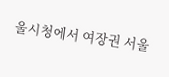울시청에서 여장권 서울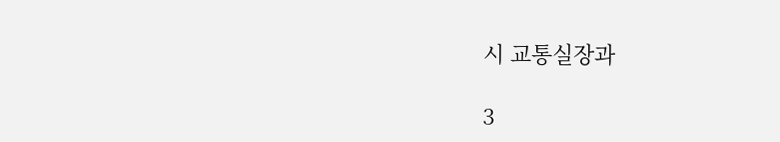시 교통실장과

3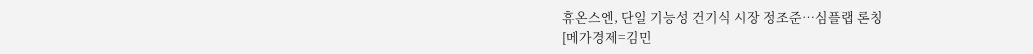휴온스엔, 단일 기능성 건기식 시장 정조준…심플랩 론칭
[메가경제=김민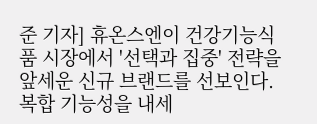준 기자] 휴온스엔이 건강기능식품 시장에서 '선택과 집중' 전략을 앞세운 신규 브랜드를 선보인다. 복합 기능성을 내세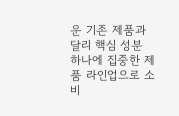운 기존 제품과 달리 핵심 성분 하나에 집중한 제품 라인업으로 소비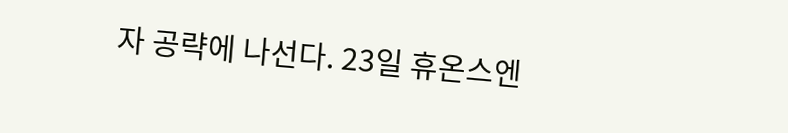자 공략에 나선다. 23일 휴온스엔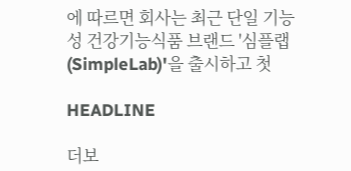에 따르면 회사는 최근 단일 기능성 건강기능식품 브랜드 '심플랩(SimpleLab)'을 출시하고 첫

HEADLINE

더보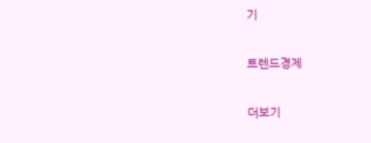기

트렌드경제

더보기